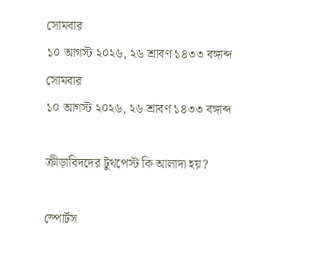সোমবার
১০ আগস্ট ২০২৬, ২৬ শ্রাবণ ১৪৩৩ বঙ্গাব্দ
সোমবার
১০ আগস্ট ২০২৬, ২৬ শ্রাবণ ১৪৩৩ বঙ্গাব্দ

ক্রীড়াবিদদের টুথপেস্ট কি আলাদা হয়?

স্পোর্টস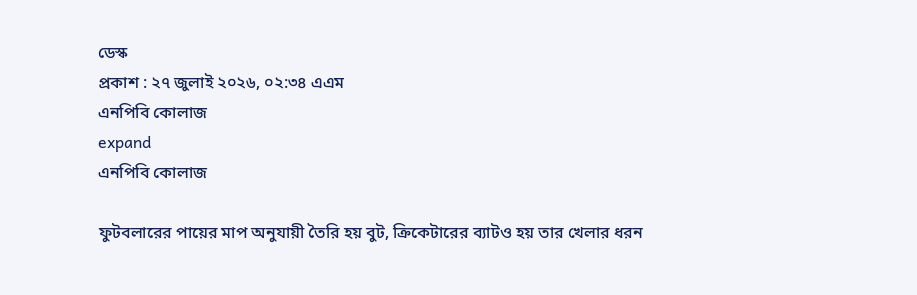ডেস্ক
প্রকাশ : ২৭ জুলাই ২০২৬, ০২:৩৪ এএম
এনপিবি কোলাজ
expand
এনপিবি কোলাজ

ফুটবলারের পায়ের মাপ অনুযায়ী তৈরি হয় বুট, ক্রিকেটারের ব্যাটও হয় তার খেলার ধরন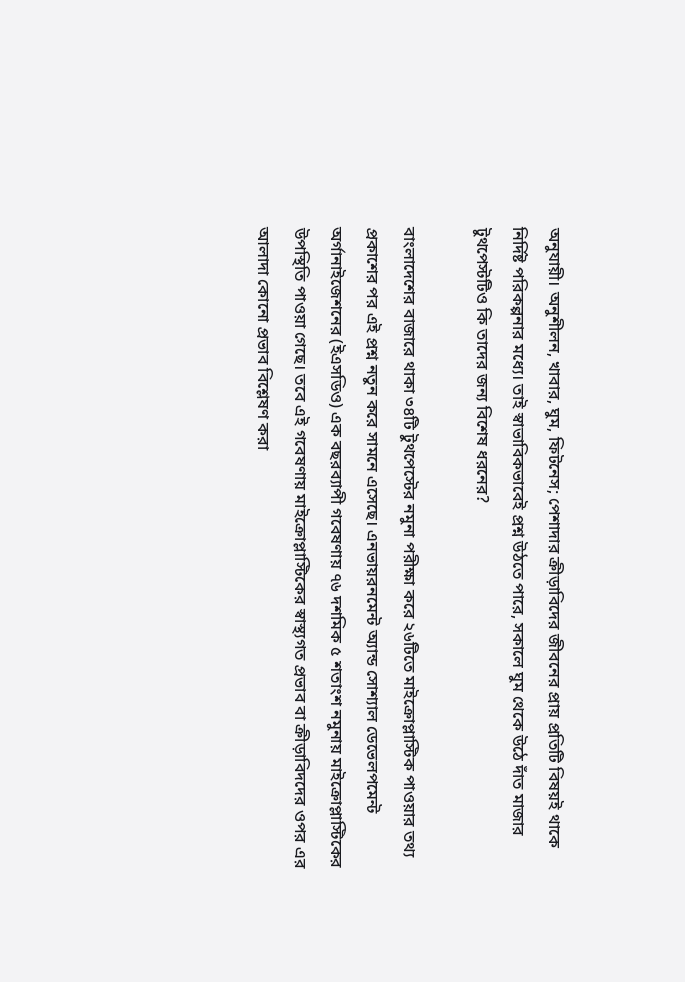অনুযায়ী। অনুশীলন, খাবার, ঘুম, ফিটনেস; পেশাদার ক্রীড়াবিদের জীবনের প্রায় প্রতিটি বিষয়ই থাকে নির্দিষ্ট পরিকল্পনার মধ্যে। তাই স্বাভাবিকভাবেই প্রশ্ন উঠতে পারে, সকালে ঘুম থেকে উঠে দাঁত মাজার টুথপেস্টটিও কি তাদের জন্য বিশেষ ধরনের?

বাংলাদেশের বাজারে থাকা ৩৪টি টুথপেস্টের নমুনা পরীক্ষা করে ২৬টিতে মাইক্রোপ্লাস্টিক পাওয়ার তথ্য প্রকাশের পর এই প্রশ্ন নতুন করে সামনে এসেছে। এনভায়রনমেন্ট অ্যান্ড সোশ্যাল ডেভেলপমেন্ট অর্গানাইজেশনের (ইএসডিও) এক বছরব্যাপী গবেষণায় ৭৬ দশমিক ৫ শতাংশ নমুনায় মাইক্রোপ্লাস্টিকের উপস্থিতি পাওয়া গেছে। তবে এই গবেষণায় মাইক্রোপ্লাস্টিকের স্বাস্থ্যগত প্রভাব বা ক্রীড়াবিদদের ওপর এর আলাদা কোনো প্রভাব বিশ্লেষণ করা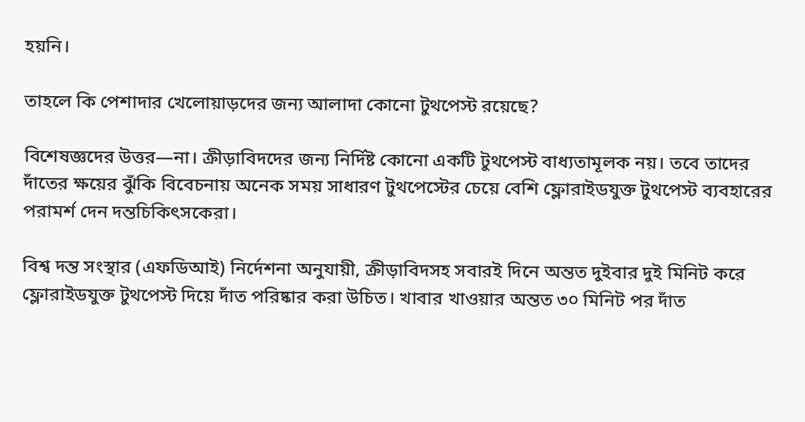হয়নি।

তাহলে কি পেশাদার খেলোয়াড়দের জন্য আলাদা কোনো টুথপেস্ট রয়েছে?

বিশেষজ্ঞদের উত্তর—না। ক্রীড়াবিদদের জন্য নির্দিষ্ট কোনো একটি টুথপেস্ট বাধ্যতামূলক নয়। তবে তাদের দাঁতের ক্ষয়ের ঝুঁকি বিবেচনায় অনেক সময় সাধারণ টুথপেস্টের চেয়ে বেশি ফ্লোরাইডযুক্ত টুথপেস্ট ব্যবহারের পরামর্শ দেন দন্তচিকিৎসকেরা।

বিশ্ব দন্ত সংস্থার (এফডিআই) নির্দেশনা অনুযায়ী, ক্রীড়াবিদসহ সবারই দিনে অন্তত দুইবার দুই মিনিট করে ফ্লোরাইডযুক্ত টুথপেস্ট দিয়ে দাঁত পরিষ্কার করা উচিত। খাবার খাওয়ার অন্তত ৩০ মিনিট পর দাঁত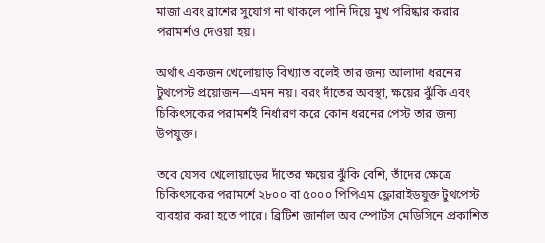মাজা এবং ব্রাশের সুযোগ না থাকলে পানি দিয়ে মুখ পরিষ্কার করার পরামর্শও দেওয়া হয়।

অর্থাৎ একজন খেলোয়াড় বিখ্যাত বলেই তার জন্য আলাদা ধরনের টুথপেস্ট প্রয়োজন—এমন নয়। বরং দাঁতের অবস্থা, ক্ষয়ের ঝুঁকি এবং চিকিৎসকের পরামর্শই নির্ধারণ করে কোন ধরনের পেস্ট তার জন্য উপযুক্ত।

তবে যেসব খেলোয়াড়ের দাঁতের ক্ষয়ের ঝুঁকি বেশি, তাঁদের ক্ষেত্রে চিকিৎসকের পরামর্শে ২৮০০ বা ৫০০০ পিপিএম ফ্লোরাইডযুক্ত টুথপেস্ট ব্যবহার করা হতে পারে। ব্রিটিশ জার্নাল অব স্পোর্টস মেডিসিনে প্রকাশিত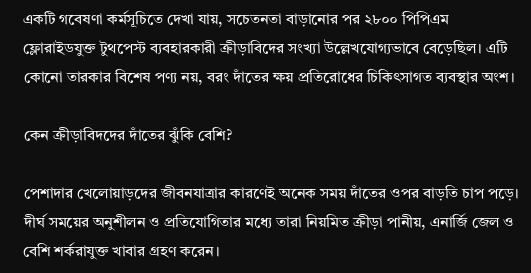একটি গবেষণা কর্মসূচিতে দেখা যায়, সচেতনতা বাড়ানোর পর ২৮০০ পিপিএম ফ্লোরাইডযুক্ত টুথপেস্ট ব্যবহারকারী ক্রীড়াবিদের সংখ্যা উল্লেখযোগ্যভাবে বেড়েছিল। এটি কোনো তারকার বিশেষ পণ্য নয়, বরং দাঁতের ক্ষয় প্রতিরোধের চিকিৎসাগত ব্যবস্থার অংশ।

কেন ক্রীড়াবিদদের দাঁতের ঝুঁকি বেশি?

পেশাদার খেলোয়াড়দের জীবনযাত্রার কারণেই অনেক সময় দাঁতের ওপর বাড়তি চাপ পড়ে। দীর্ঘ সময়ের অনুশীলন ও প্রতিযোগিতার মধ্যে তারা নিয়মিত ক্রীড়া পানীয়, এনার্জি জেল ও বেশি শর্করাযুক্ত খাবার গ্রহণ করেন।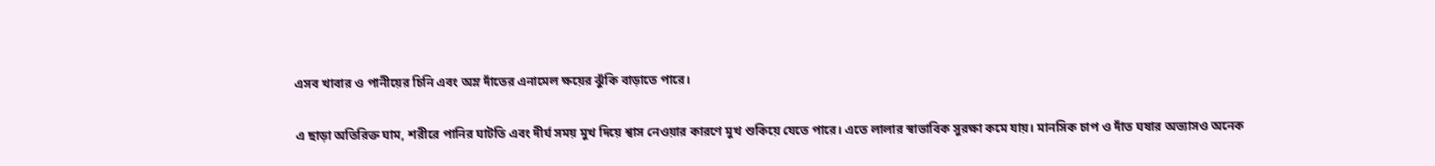এসব খাবার ও পানীয়ের চিনি এবং অম্ল দাঁতের এনামেল ক্ষয়ের ঝুঁকি বাড়াতে পারে।

এ ছাড়া অতিরিক্ত ঘাম, শরীরে পানির ঘাটতি এবং দীর্ঘ সময় মুখ দিয়ে শ্বাস নেওয়ার কারণে মুখ শুকিয়ে যেতে পারে। এতে লালার স্বাভাবিক সুরক্ষা কমে যায়। মানসিক চাপ ও দাঁত ঘষার অভ্যাসও অনেক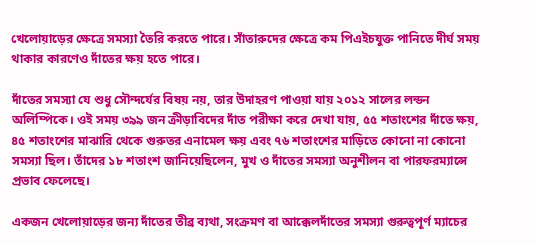খেলোয়াড়ের ক্ষেত্রে সমস্যা তৈরি করতে পারে। সাঁতারুদের ক্ষেত্রে কম পিএইচযুক্ত পানিতে দীর্ঘ সময় থাকার কারণেও দাঁতের ক্ষয় হতে পারে।

দাঁতের সমস্যা যে শুধু সৌন্দর্যের বিষয় নয়, তার উদাহরণ পাওয়া যায় ২০১২ সালের লন্ডন অলিম্পিকে। ওই সময় ৩৯৯ জন ক্রীড়াবিদের দাঁত পরীক্ষা করে দেখা যায়, ৫৫ শতাংশের দাঁতে ক্ষয়, ৪৫ শতাংশের মাঝারি থেকে গুরুতর এনামেল ক্ষয় এবং ৭৬ শতাংশের মাড়িতে কোনো না কোনো সমস্যা ছিল। তাঁদের ১৮ শতাংশ জানিয়েছিলেন, মুখ ও দাঁতের সমস্যা অনুশীলন বা পারফরম্যান্সে প্রভাব ফেলেছে।

একজন খেলোয়াড়ের জন্য দাঁতের তীব্র ব্যথা, সংক্রমণ বা আক্কেলদাঁতের সমস্যা গুরুত্বপূর্ণ ম্যাচের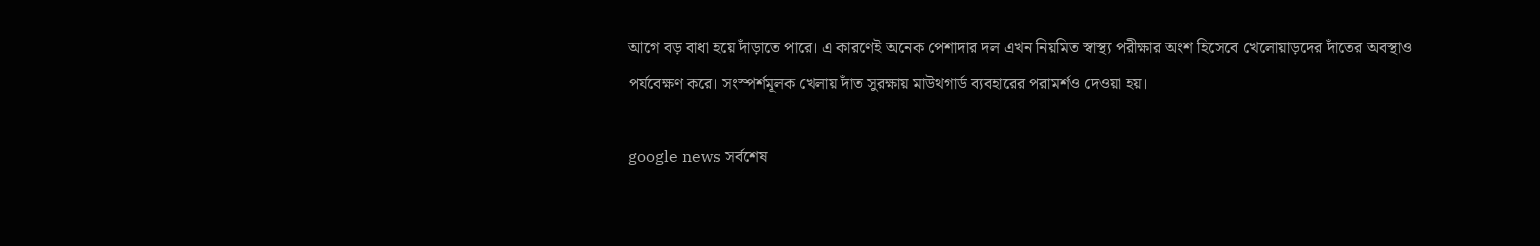আগে বড় বাধা হয়ে দাঁড়াতে পারে। এ কারণেই অনেক পেশাদার দল এখন নিয়মিত স্বাস্থ্য পরীক্ষার অংশ হিসেবে খেলোয়াড়দের দাঁতের অবস্থাও পর্যবেক্ষণ করে। সংস্পর্শমূলক খেলায় দাঁত সুরক্ষায় মাউথগার্ড ব্যবহারের পরামর্শও দেওয়া হয়।

google news সর্বশেষ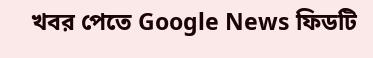খবর পেতে Google News ফিডটি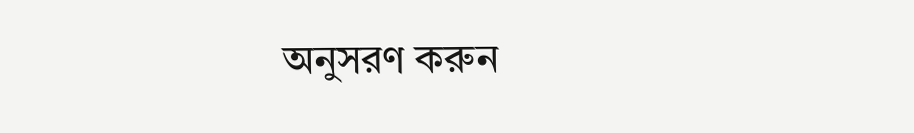অনুসরণ করুন